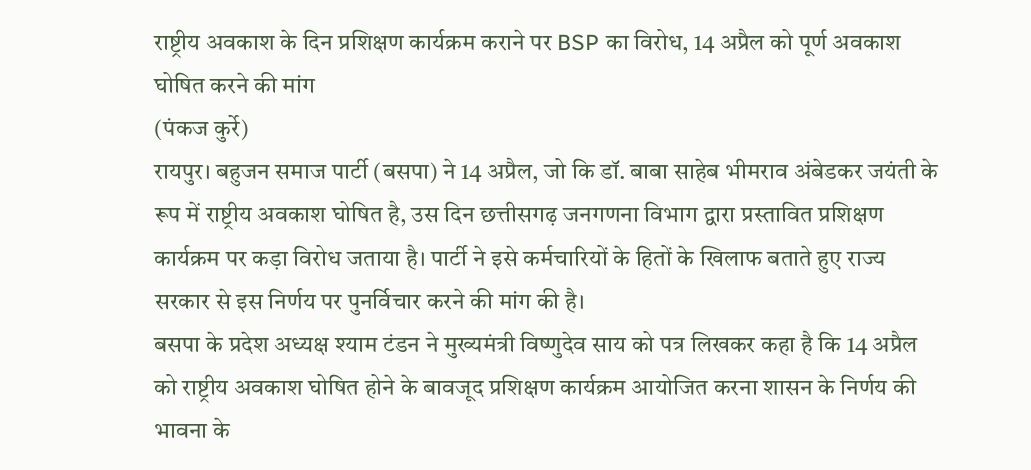राष्ट्रीय अवकाश के दिन प्रशिक्षण कार्यक्रम कराने पर BSP का विरोध, 14 अप्रैल को पूर्ण अवकाश घोषित करने की मांग
(पंकज कुर्रे)
रायपुर। बहुजन समाज पार्टी (बसपा) ने 14 अप्रैल, जो कि डॉ. बाबा साहेब भीमराव अंबेडकर जयंती के रूप में राष्ट्रीय अवकाश घोषित है, उस दिन छत्तीसगढ़ जनगणना विभाग द्वारा प्रस्तावित प्रशिक्षण कार्यक्रम पर कड़ा विरोध जताया है। पार्टी ने इसे कर्मचारियों के हितों के खिलाफ बताते हुए राज्य सरकार से इस निर्णय पर पुनर्विचार करने की मांग की है।
बसपा के प्रदेश अध्यक्ष श्याम टंडन ने मुख्यमंत्री विष्णुदेव साय को पत्र लिखकर कहा है कि 14 अप्रैल को राष्ट्रीय अवकाश घोषित होने के बावजूद प्रशिक्षण कार्यक्रम आयोजित करना शासन के निर्णय की भावना के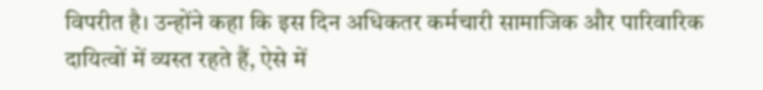विपरीत है। उन्होंने कहा कि इस दिन अधिकतर कर्मचारी सामाजिक और पारिवारिक दायित्वों में व्यस्त रहते हैं, ऐसे में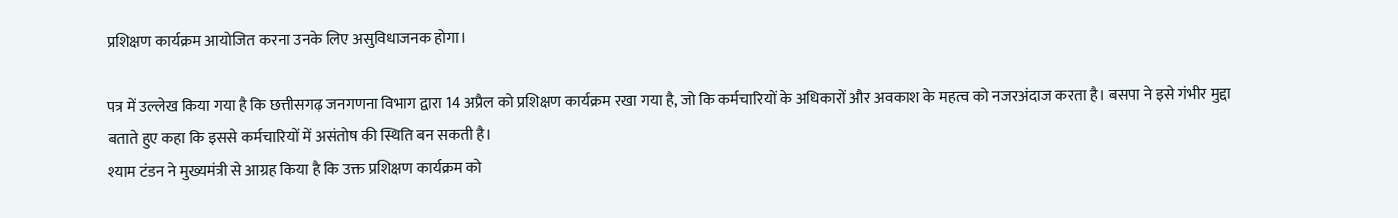प्रशिक्षण कार्यक्रम आयोजित करना उनके लिए असुविधाजनक होगा।

पत्र में उल्लेख किया गया है कि छत्तीसगढ़ जनगणना विभाग द्वारा 14 अप्रैल को प्रशिक्षण कार्यक्रम रखा गया है, जो कि कर्मचारियों के अधिकारों और अवकाश के महत्व को नजरअंदाज करता है। बसपा ने इसे गंभीर मुद्दा बताते हुए कहा कि इससे कर्मचारियों में असंतोष की स्थिति बन सकती है।
श्याम टंडन ने मुख्यमंत्री से आग्रह किया है कि उक्त प्रशिक्षण कार्यक्रम को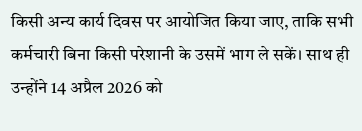किसी अन्य कार्य दिवस पर आयोजित किया जाए, ताकि सभी कर्मचारी बिना किसी परेशानी के उसमें भाग ले सकें। साथ ही उन्होंने 14 अप्रैल 2026 को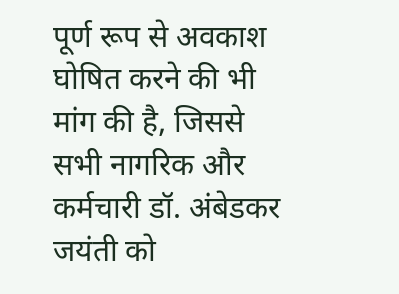पूर्ण रूप से अवकाश घोषित करने की भी मांग की है, जिससे सभी नागरिक और कर्मचारी डॉ. अंबेडकर जयंती को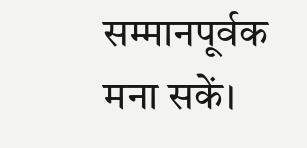सम्मानपूर्वक मना सकें।